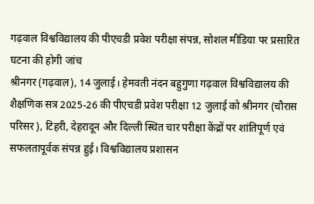गढ़वाल विश्वविद्यालय की पीएचडी प्रवेश परीक्षा संपन्न, सोशल मीडिया पर प्रसारित घटना की होगी जांच
श्रीनगर (गढ़वाल), 14 जुलाई। हेमवती नंदन बहुगुणा गढ़वाल विश्वविद्यालय की शैक्षणिक सत्र 2025-26 की पीएचडी प्रवेश परीक्षा 12 जुलाई को श्रीनगर (चौरास परिसर), टिहरी, देहरादून और दिल्ली स्थित चार परीक्षा केंद्रों पर शांतिपूर्ण एवं सफलतापूर्वक संपन्न हुई। विश्वविद्यालय प्रशासन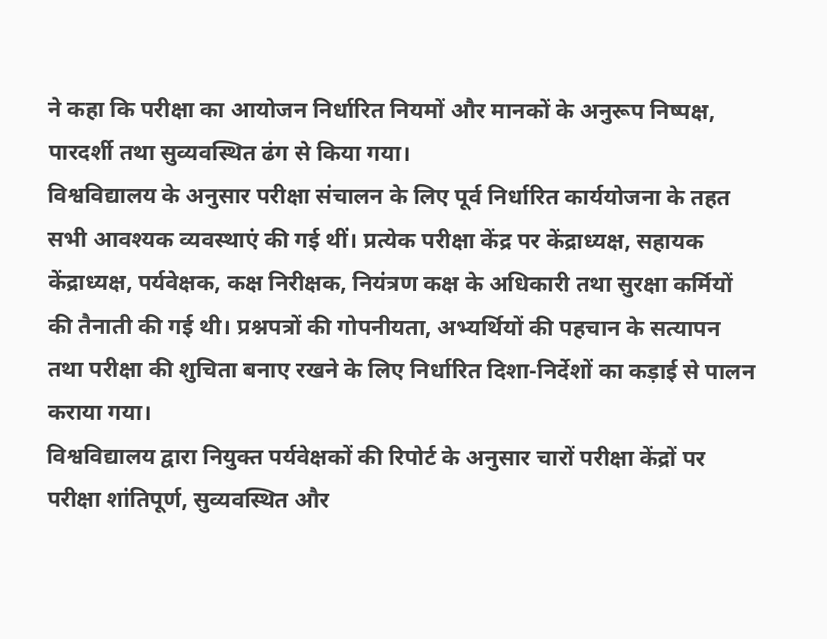ने कहा कि परीक्षा का आयोजन निर्धारित नियमों और मानकों के अनुरूप निष्पक्ष, पारदर्शी तथा सुव्यवस्थित ढंग से किया गया।
विश्वविद्यालय के अनुसार परीक्षा संचालन के लिए पूर्व निर्धारित कार्ययोजना के तहत सभी आवश्यक व्यवस्थाएं की गई थीं। प्रत्येक परीक्षा केंद्र पर केंद्राध्यक्ष, सहायक केंद्राध्यक्ष, पर्यवेक्षक, कक्ष निरीक्षक, नियंत्रण कक्ष के अधिकारी तथा सुरक्षा कर्मियों की तैनाती की गई थी। प्रश्नपत्रों की गोपनीयता, अभ्यर्थियों की पहचान के सत्यापन तथा परीक्षा की शुचिता बनाए रखने के लिए निर्धारित दिशा-निर्देशों का कड़ाई से पालन कराया गया।
विश्वविद्यालय द्वारा नियुक्त पर्यवेक्षकों की रिपोर्ट के अनुसार चारों परीक्षा केंद्रों पर परीक्षा शांतिपूर्ण, सुव्यवस्थित और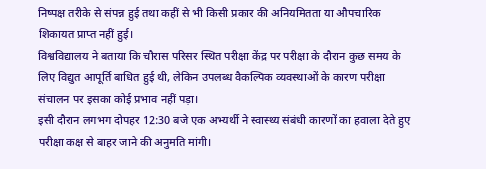निष्पक्ष तरीके से संपन्न हुई तथा कहीं से भी किसी प्रकार की अनियमितता या औपचारिक शिकायत प्राप्त नहीं हुई।
विश्वविद्यालय ने बताया कि चौरास परिसर स्थित परीक्षा केंद्र पर परीक्षा के दौरान कुछ समय के लिए विद्युत आपूर्ति बाधित हुई थी, लेकिन उपलब्ध वैकल्पिक व्यवस्थाओं के कारण परीक्षा संचालन पर इसका कोई प्रभाव नहीं पड़ा।
इसी दौरान लगभग दोपहर 12:30 बजे एक अभ्यर्थी ने स्वास्थ्य संबंधी कारणों का हवाला देते हुए परीक्षा कक्ष से बाहर जाने की अनुमति मांगी।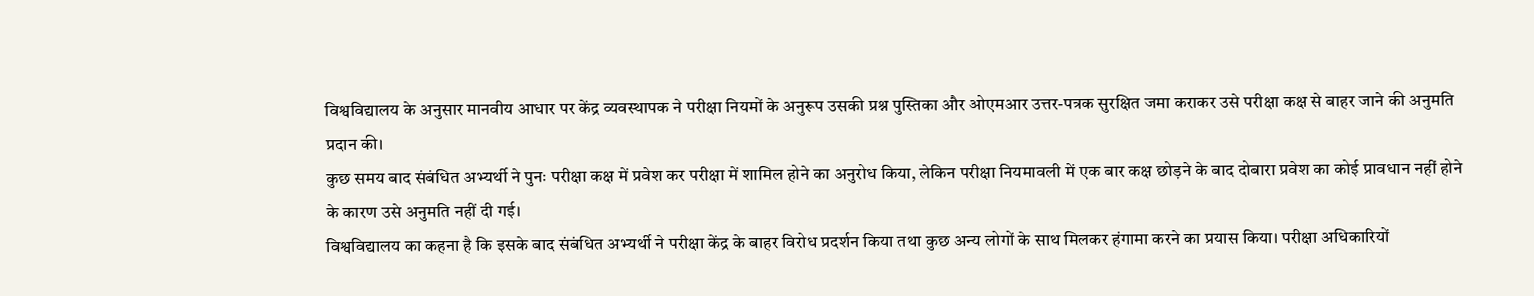विश्वविद्यालय के अनुसार मानवीय आधार पर केंद्र व्यवस्थापक ने परीक्षा नियमों के अनुरूप उसकी प्रश्न पुस्तिका और ओएमआर उत्तर-पत्रक सुरक्षित जमा कराकर उसे परीक्षा कक्ष से बाहर जाने की अनुमति प्रदान की।
कुछ समय बाद संबंधित अभ्यर्थी ने पुनः परीक्षा कक्ष में प्रवेश कर परीक्षा में शामिल होने का अनुरोध किया, लेकिन परीक्षा नियमावली में एक बार कक्ष छोड़ने के बाद दोबारा प्रवेश का कोई प्रावधान नहीं होने के कारण उसे अनुमति नहीं दी गई।
विश्वविद्यालय का कहना है कि इसके बाद संबंधित अभ्यर्थी ने परीक्षा केंद्र के बाहर विरोध प्रदर्शन किया तथा कुछ अन्य लोगों के साथ मिलकर हंगामा करने का प्रयास किया। परीक्षा अधिकारियों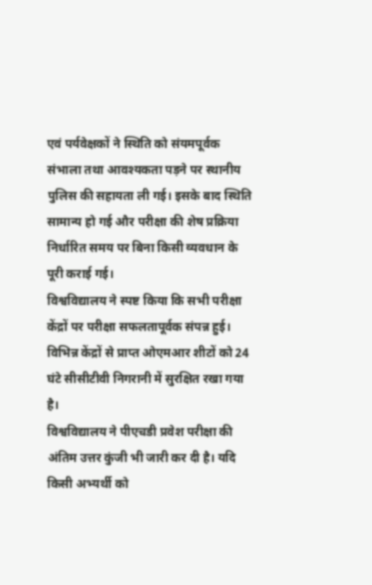एवं पर्यवेक्षकों ने स्थिति को संयमपूर्वक संभाला तथा आवश्यकता पड़ने पर स्थानीय पुलिस की सहायता ली गई। इसके बाद स्थिति सामान्य हो गई और परीक्षा की शेष प्रक्रिया निर्धारित समय पर बिना किसी व्यवधान के पूरी कराई गई।
विश्वविद्यालय ने स्पष्ट किया कि सभी परीक्षा केंद्रों पर परीक्षा सफलतापूर्वक संपन्न हुई। विभिन्न केंद्रों से प्राप्त ओएमआर शीटों को 24 घंटे सीसीटीवी निगरानी में सुरक्षित रखा गया है।
विश्वविद्यालय ने पीएचडी प्रवेश परीक्षा की अंतिम उत्तर कुंजी भी जारी कर दी है। यदि किसी अभ्यर्थी को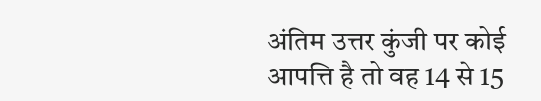अंतिम उत्तर कुंजी पर कोई आपत्ति है तो वह 14 से 15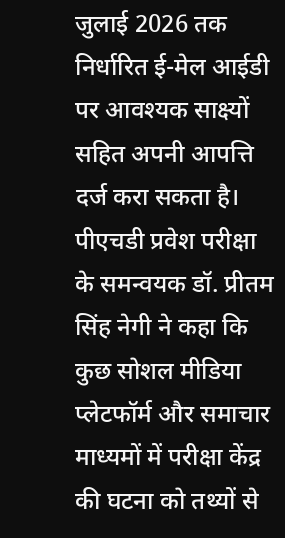जुलाई 2026 तक निर्धारित ई-मेल आईडी पर आवश्यक साक्ष्यों सहित अपनी आपत्ति दर्ज करा सकता है।
पीएचडी प्रवेश परीक्षा के समन्वयक डॉ. प्रीतम सिंह नेगी ने कहा कि कुछ सोशल मीडिया प्लेटफॉर्म और समाचार माध्यमों में परीक्षा केंद्र की घटना को तथ्यों से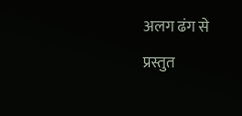अलग ढंग से प्रस्तुत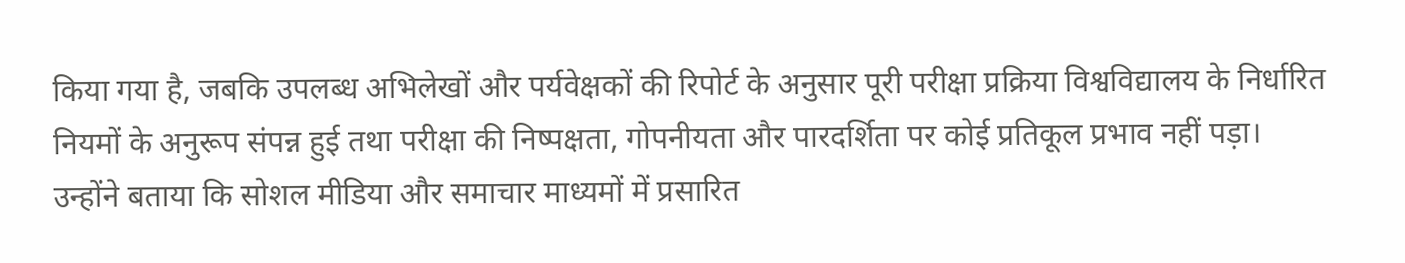किया गया है, जबकि उपलब्ध अभिलेखों और पर्यवेक्षकों की रिपोर्ट के अनुसार पूरी परीक्षा प्रक्रिया विश्वविद्यालय के निर्धारित नियमों के अनुरूप संपन्न हुई तथा परीक्षा की निष्पक्षता, गोपनीयता और पारदर्शिता पर कोई प्रतिकूल प्रभाव नहीं पड़ा।
उन्होंने बताया कि सोशल मीडिया और समाचार माध्यमों में प्रसारित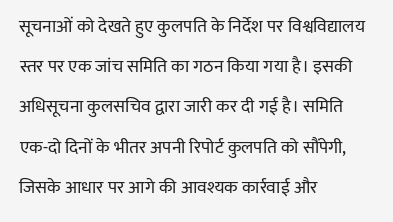सूचनाओं को देखते हुए कुलपति के निर्देश पर विश्वविद्यालय स्तर पर एक जांच समिति का गठन किया गया है। इसकी अधिसूचना कुलसचिव द्वारा जारी कर दी गई है। समिति एक-दो दिनों के भीतर अपनी रिपोर्ट कुलपति को सौंपेगी, जिसके आधार पर आगे की आवश्यक कार्रवाई और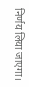निर्णय लिया जाएगा।